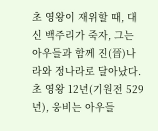초 영왕이 재위할 때, 대신 백주리가 죽자, 그는 아우들과 함께 진(晉)나라와 정나라로 달아났다.
초 영왕 12년(기원전 529년), 웅비는 아우들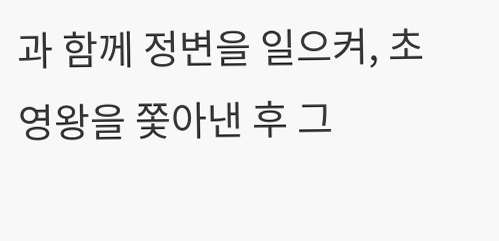과 함께 정변을 일으켜, 초 영왕을 쫓아낸 후 그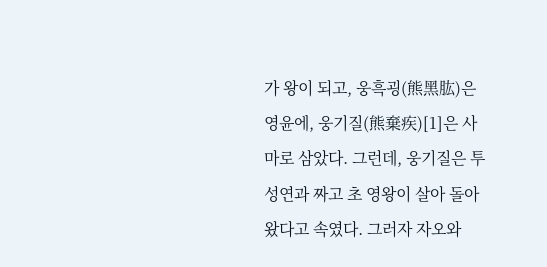가 왕이 되고, 웅흑굉(熊黑肱)은 영윤에, 웅기질(熊棄疾)[1]은 사마로 삼았다. 그런데, 웅기질은 투성연과 짜고 초 영왕이 살아 돌아왔다고 속였다. 그러자 자오와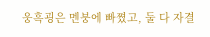웅흑굉은 멘붕에 빠쪘고, 둘 다 자결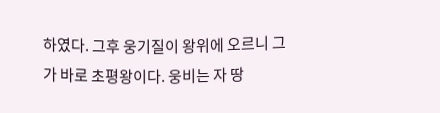하였다. 그후 웅기질이 왕위에 오르니 그가 바로 초평왕이다. 웅비는 자 땅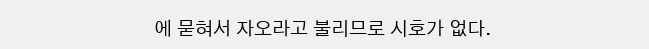에 묻혀서 자오라고 불리므로 시호가 없다.